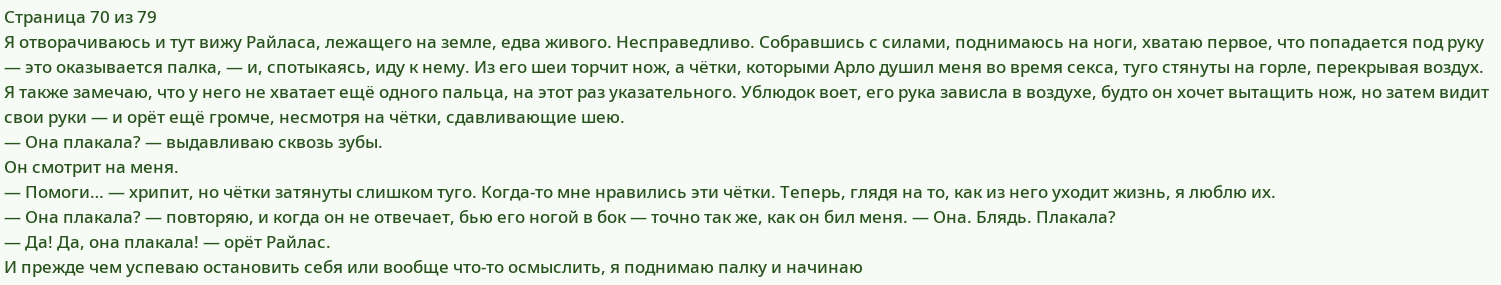Страница 70 из 79
Я отворачиваюсь и тут вижу Райласа, лежащего на земле, едва живого. Несправедливо. Собравшись с силами, поднимаюсь на ноги, хватаю первое, что попадается под руку — это оказывается палка, — и, спотыкаясь, иду к нему. Из его шеи торчит нож, а чётки, которыми Арло душил меня во время секса, туго стянуты на горле, перекрывая воздух. Я также замечаю, что у него не хватает ещё одного пальца, на этот раз указательного. Ублюдок воет, его рука зависла в воздухе, будто он хочет вытащить нож, но затем видит свои руки — и орёт ещё громче, несмотря на чётки, сдавливающие шею.
— Она плакала? — выдавливаю сквозь зубы.
Он смотрит на меня.
— Помоги… — хрипит, но чётки затянуты слишком туго. Когда-то мне нравились эти чётки. Теперь, глядя на то, как из него уходит жизнь, я люблю их.
— Она плакала? — повторяю, и когда он не отвечает, бью его ногой в бок — точно так же, как он бил меня. — Она. Блядь. Плакала?
— Да! Да, она плакала! — орёт Райлас.
И прежде чем успеваю остановить себя или вообще что-то осмыслить, я поднимаю палку и начинаю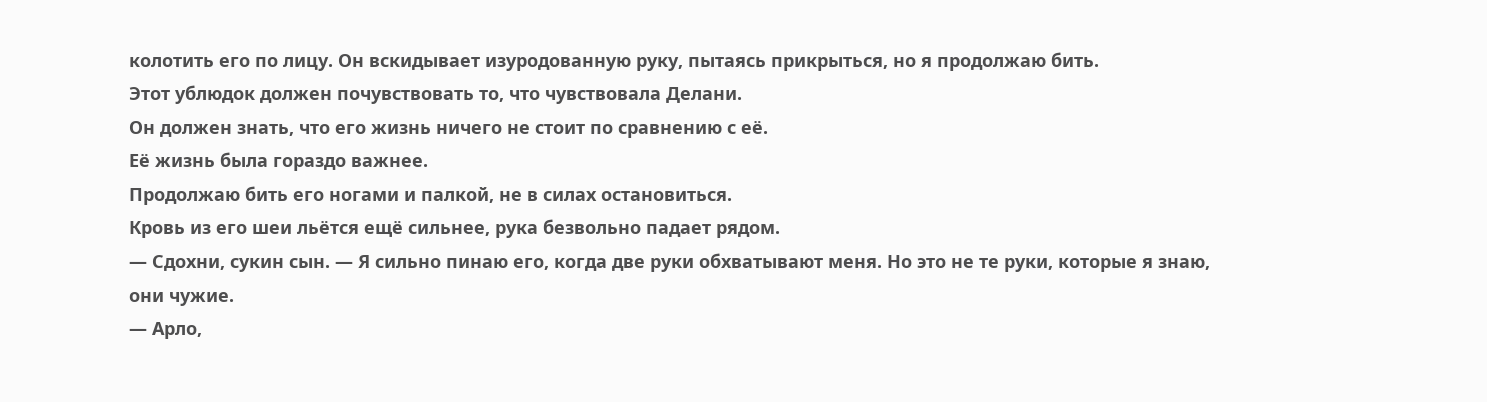колотить его по лицу. Он вскидывает изуродованную руку, пытаясь прикрыться, но я продолжаю бить.
Этот ублюдок должен почувствовать то, что чувствовала Делани.
Он должен знать, что его жизнь ничего не стоит по сравнению с её.
Её жизнь была гораздо важнее.
Продолжаю бить его ногами и палкой, не в силах остановиться.
Кровь из его шеи льётся ещё сильнее, рука безвольно падает рядом.
— Сдохни, сукин сын. — Я сильно пинаю его, когда две руки обхватывают меня. Но это не те руки, которые я знаю, они чужие.
— Арло,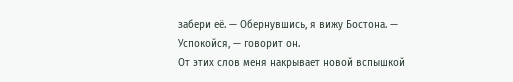забери её. — Обернувшись, я вижу Бостона. — Успокойся, — говорит он.
От этих слов меня накрывает новой вспышкой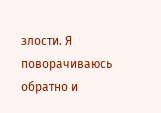злости. Я поворачиваюсь обратно и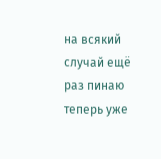на всякий случай ещё раз пинаю теперь уже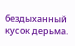бездыханный кусок дерьма.